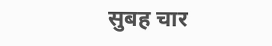सुबह चार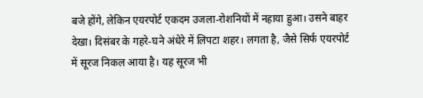बजे होंगे, लेकिन एयरपोर्ट एकदम उजला-रोशनियों में नहाया हुआ। उसने बाहर देखा। दिसंबर के गहरे-घने अंधेरे में लिपटा शहर। लगता है, जैसे सिर्फ एयरपोर्ट में सूरज निकल आया है। यह सूरज भी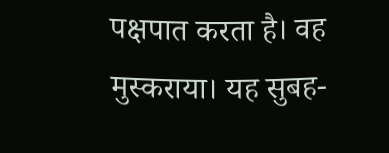पक्षपात करता है। वह मुस्कराया। यह सुबह-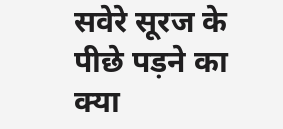सवेरे सूरज के पीछे पड़ने का क्या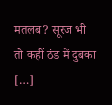मतलब? सूरज भी तो कहीं ठंड में दुबका […]